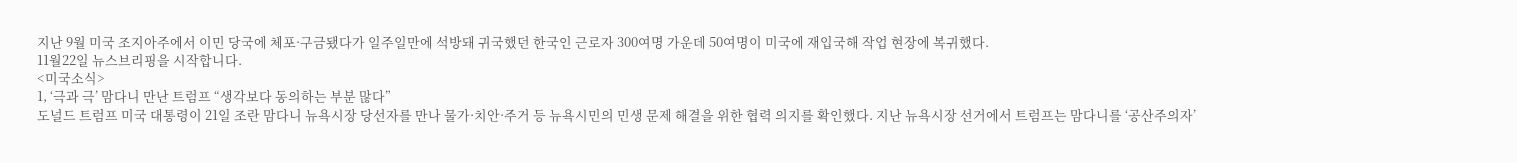지난 9월 미국 조지아주에서 이민 당국에 체포·구금됐다가 일주일만에 석방돼 귀국했던 한국인 근로자 300여명 가운데 50여명이 미국에 재입국해 작업 현장에 복귀했다.
11월22일 뉴스브리핑을 시작합니다.
<미국소식>
1, ‘극과 극’ 맘다니 만난 트럼프 “생각보다 동의하는 부분 많다”
도널드 트럼프 미국 대통령이 21일 조란 맘다니 뉴욕시장 당선자를 만나 물가·치안·주거 등 뉴욕시민의 민생 문제 해결을 위한 협력 의지를 확인했다. 지난 뉴욕시장 선거에서 트럼프는 맘다니를 ‘공산주의자’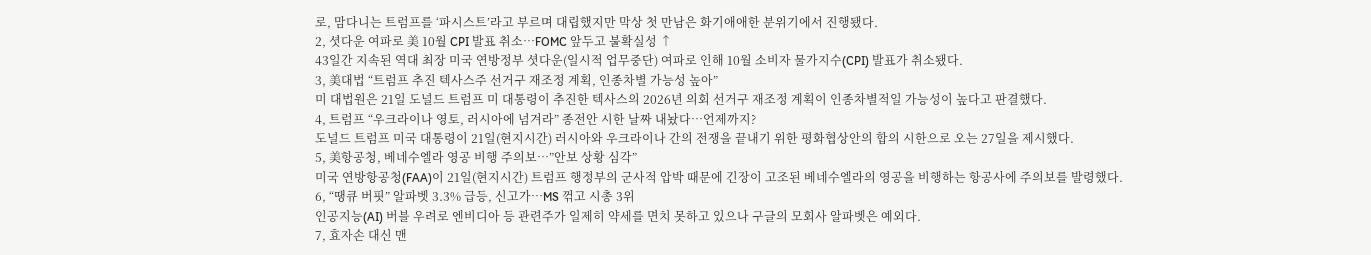로, 맘다니는 트럼프를 ‘파시스트’라고 부르며 대립했지만 막상 첫 만남은 화기애애한 분위기에서 진행됐다.
2, 셧다운 여파로 美 10월 CPI 발표 취소…FOMC 앞두고 불확실성 ↑
43일간 지속된 역대 최장 미국 연방정부 셧다운(일시적 업무중단) 여파로 인해 10월 소비자 물가지수(CPI) 발표가 취소됐다.
3, 美대법 “트럼프 추진 텍사스주 선거구 재조정 계획, 인종차별 가능성 높아”
미 대법원은 21일 도널드 트럼프 미 대통령이 추진한 텍사스의 2026년 의회 선거구 재조정 계획이 인종차별적일 가능성이 높다고 판결했다.
4, 트럼프 “우크라이나 영토, 러시아에 넘겨라” 종전안 시한 날짜 내놨다…언제까지?
도널드 트럼프 미국 대통령이 21일(현지시간) 러시아와 우크라이나 간의 전쟁을 끝내기 위한 평화협상안의 합의 시한으로 오는 27일을 제시했다.
5, 美항공청, 베네수엘라 영공 비행 주의보…”안보 상황 심각”
미국 연방항공청(FAA)이 21일(현지시간) 트럼프 행정부의 군사적 압박 때문에 긴장이 고조된 베네수엘라의 영공을 비행하는 항공사에 주의보를 발령했다.
6, “땡큐 버핏” 알파벳 3.3% 급등, 신고가…MS 꺾고 시총 3위
인공지능(AI) 버블 우려로 엔비디아 등 관련주가 일제히 약세를 면치 못하고 있으나 구글의 모회사 알파벳은 예외다.
7, 효자손 대신 맨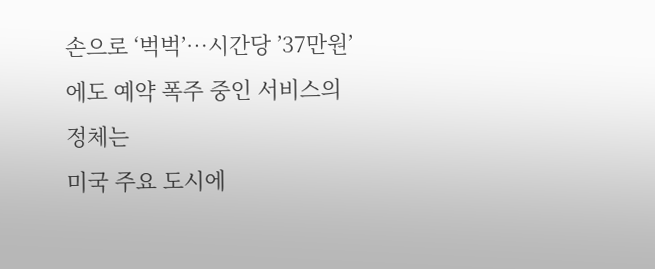손으로 ‘벅벅’…시간당 ’37만원’에도 예약 폭주 중인 서비스의 정체는
미국 주요 도시에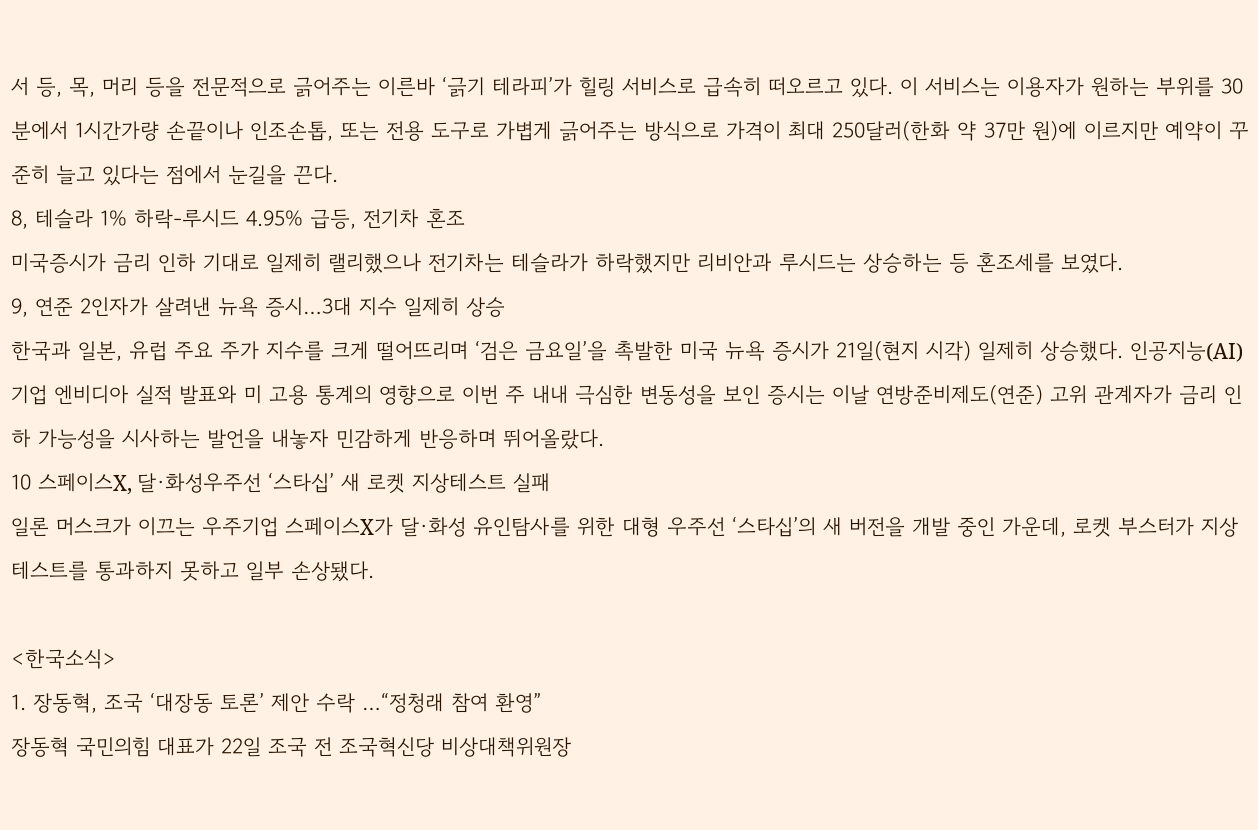서 등, 목, 머리 등을 전문적으로 긁어주는 이른바 ‘긁기 테라피’가 힐링 서비스로 급속히 떠오르고 있다. 이 서비스는 이용자가 원하는 부위를 30분에서 1시간가량 손끝이나 인조손톱, 또는 전용 도구로 가볍게 긁어주는 방식으로 가격이 최대 250달러(한화 약 37만 원)에 이르지만 예약이 꾸준히 늘고 있다는 점에서 눈길을 끈다.
8, 테슬라 1% 하락-루시드 4.95% 급등, 전기차 혼조
미국증시가 금리 인하 기대로 일제히 랠리했으나 전기차는 테슬라가 하락했지만 리비안과 루시드는 상승하는 등 혼조세를 보였다.
9, 연준 2인자가 살려낸 뉴욕 증시…3대 지수 일제히 상승
한국과 일본, 유럽 주요 주가 지수를 크게 떨어뜨리며 ‘검은 금요일’을 촉발한 미국 뉴욕 증시가 21일(현지 시각) 일제히 상승했다. 인공지능(AI) 기업 엔비디아 실적 발표와 미 고용 통계의 영향으로 이번 주 내내 극심한 변동성을 보인 증시는 이날 연방준비제도(연준) 고위 관계자가 금리 인하 가능성을 시사하는 발언을 내놓자 민감하게 반응하며 뛰어올랐다.
10 스페이스X, 달·화성우주선 ‘스타십’ 새 로켓 지상테스트 실패
일론 머스크가 이끄는 우주기업 스페이스X가 달·화성 유인탐사를 위한 대형 우주선 ‘스타십’의 새 버전을 개발 중인 가운데, 로켓 부스터가 지상 테스트를 통과하지 못하고 일부 손상됐다.

<한국소식>
1. 장동혁, 조국 ‘대장동 토론’ 제안 수락 …“정청래 참여 환영”
장동혁 국민의힘 대표가 22일 조국 전 조국혁신당 비상대책위원장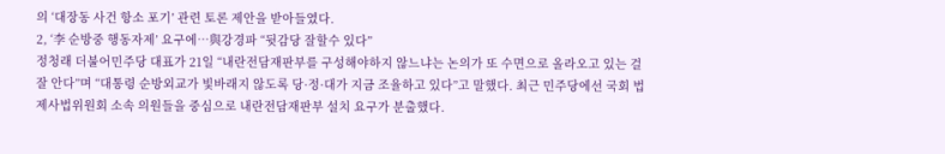의 ‘대장동 사건 항소 포기’ 관련 토론 제안을 받아들였다.
2, ‘李 순방중 행동자제’ 요구에…與강경파 “뒷감당 잘할수 있다”
정청래 더불어민주당 대표가 21일 “내란전담재판부를 구성해야하지 않느냐는 논의가 또 수면으로 올라오고 있는 걸 잘 안다”며 “대통령 순방외교가 빛바래지 않도록 당·정·대가 지금 조율하고 있다”고 말했다. 최근 민주당에선 국회 법제사법위원회 소속 의원들을 중심으로 내란전담재판부 설치 요구가 분출했다.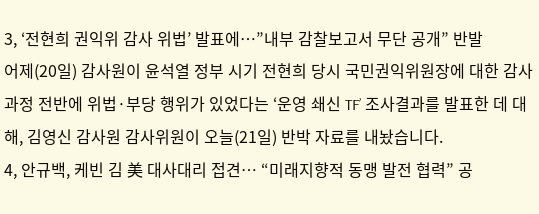3, ‘전현희 권익위 감사 위법’ 발표에…”내부 감찰보고서 무단 공개” 반발
어제(20일) 감사원이 윤석열 정부 시기 전현희 당시 국민권익위원장에 대한 감사 과정 전반에 위법·부당 행위가 있었다는 ‘운영 쇄신 TF’ 조사결과를 발표한 데 대해, 김영신 감사원 감사위원이 오늘(21일) 반박 자료를 내놨습니다.
4, 안규백, 케빈 김 美 대사대리 접견… “미래지향적 동맹 발전 협력” 공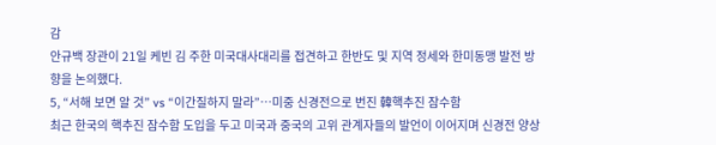감
안규백 장관이 21일 케빈 김 주한 미국대사대리를 접견하고 한반도 및 지역 정세와 한미동맹 발전 방향을 논의했다.
5, “서해 보면 알 것” vs “이간질하지 말라”…미중 신경전으로 번진 韓핵추진 잠수함
최근 한국의 핵추진 잠수함 도입을 두고 미국과 중국의 고위 관계자들의 발언이 이어지며 신경전 양상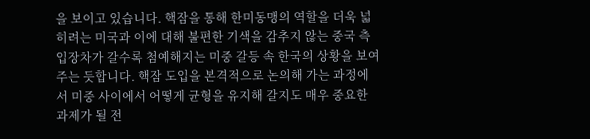을 보이고 있습니다. 핵잠을 통해 한미동맹의 역할을 더욱 넓히려는 미국과 이에 대해 불편한 기색을 감추지 않는 중국 측 입장차가 갈수록 첨예해지는 미중 갈등 속 한국의 상황을 보여주는 듯합니다. 핵잠 도입을 본격적으로 논의해 가는 과정에서 미중 사이에서 어떻게 균형을 유지해 갈지도 매우 중요한 과제가 될 전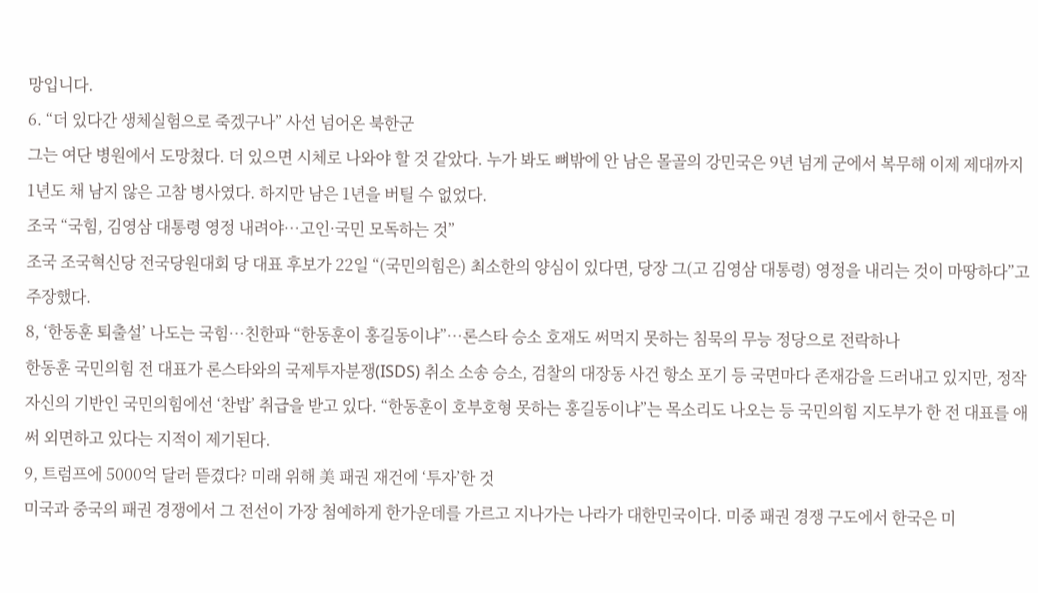망입니다.
6. “더 있다간 생체실험으로 죽겠구나” 사선 넘어온 북한군
그는 여단 병원에서 도망쳤다. 더 있으면 시체로 나와야 할 것 같았다. 누가 봐도 뼈밖에 안 남은 몰골의 강민국은 9년 넘게 군에서 복무해 이제 제대까지 1년도 채 남지 않은 고참 병사였다. 하지만 남은 1년을 버틸 수 없었다.
조국 “국힘, 김영삼 대통령 영정 내려야…고인·국민 모독하는 것”
조국 조국혁신당 전국당원대회 당 대표 후보가 22일 “(국민의힘은) 최소한의 양심이 있다면, 당장 그(고 김영삼 대통령) 영정을 내리는 것이 마땅하다”고 주장했다.
8, ‘한동훈 퇴출설’ 나도는 국힘…친한파 “한동훈이 홍길동이냐”…론스타 승소 호재도 써먹지 못하는 침묵의 무능 정당으로 전락하나
한동훈 국민의힘 전 대표가 론스타와의 국제투자분쟁(ISDS) 취소 소송 승소, 검찰의 대장동 사건 항소 포기 등 국면마다 존재감을 드러내고 있지만, 정작 자신의 기반인 국민의힘에선 ‘찬밥’ 취급을 받고 있다. “한동훈이 호부호형 못하는 홍길동이냐”는 목소리도 나오는 등 국민의힘 지도부가 한 전 대표를 애써 외면하고 있다는 지적이 제기된다.
9, 트럼프에 5000억 달러 뜯겼다? 미래 위해 美 패권 재건에 ‘투자’한 것
미국과 중국의 패권 경쟁에서 그 전선이 가장 첨예하게 한가운데를 가르고 지나가는 나라가 대한민국이다. 미중 패권 경쟁 구도에서 한국은 미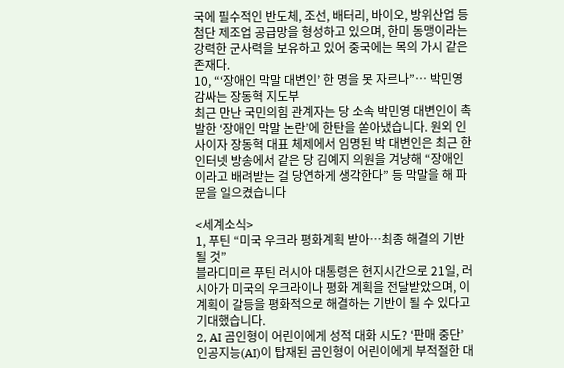국에 필수적인 반도체, 조선, 배터리, 바이오, 방위산업 등 첨단 제조업 공급망을 형성하고 있으며, 한미 동맹이라는 강력한 군사력을 보유하고 있어 중국에는 목의 가시 같은 존재다.
10, “‘장애인 막말 대변인’ 한 명을 못 자르나”… 박민영 감싸는 장동혁 지도부
최근 만난 국민의힘 관계자는 당 소속 박민영 대변인이 촉발한 ‘장애인 막말 논란’에 한탄을 쏟아냈습니다. 원외 인사이자 장동혁 대표 체제에서 임명된 박 대변인은 최근 한 인터넷 방송에서 같은 당 김예지 의원을 겨냥해 “장애인이라고 배려받는 걸 당연하게 생각한다” 등 막말을 해 파문을 일으켰습니다

<세계소식>
1, 푸틴 “미국 우크라 평화계획 받아…최종 해결의 기반될 것”
블라디미르 푸틴 러시아 대통령은 현지시간으로 21일, 러시아가 미국의 우크라이나 평화 계획을 전달받았으며, 이 계획이 갈등을 평화적으로 해결하는 기반이 될 수 있다고 기대했습니다.
2, AI 곰인형이 어린이에게 성적 대화 시도? ‘판매 중단’
인공지능(AI)이 탑재된 곰인형이 어린이에게 부적절한 대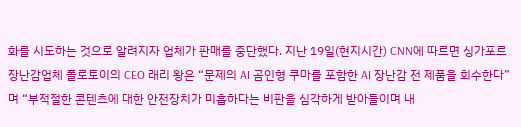화를 시도하는 것으로 알려지자 업체가 판매를 중단했다. 지난 19일(현지시간) CNN에 따르면 싱가포르 장난감업체 폴로토이의 CEO 래리 왕은 “문제의 AI 곰인형 쿠마를 포함한 AI 장난감 전 제품을 회수한다”며 “부적절한 콘텐츠에 대한 안전장치가 미흡하다는 비판을 심각하게 받아들이며 내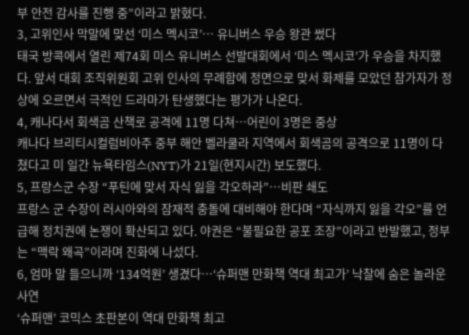부 안전 감사를 진행 중”이라고 밝혔다.
3, 고위인사 막말에 맞선 ‘미스 멕시코’… 유니버스 우승 왕관 썼다
태국 방콕에서 열린 제74회 미스 유니버스 선발대회에서 ‘미스 멕시코’가 우승을 차지했다. 앞서 대회 조직위원회 고위 인사의 무례함에 정면으로 맞서 화제를 모았던 참가자가 정상에 오르면서 극적인 드라마가 탄생했다는 평가가 나온다.
4, 캐나다서 회색곰 산책로 공격에 11명 다쳐…어린이 3명은 중상
캐나다 브리티시컬럼비아주 중부 해안 벨라쿨라 지역에서 회색곰의 공격으로 11명이 다쳤다고 미 일간 뉴욕타임스(NYT)가 21일(현지시간) 보도했다.
5, 프랑스군 수장 “푸틴에 맞서 자식 잃을 각오하라”…비판 쇄도
프랑스 군 수장이 러시아와의 잠재적 충돌에 대비해야 한다며 “자식까지 잃을 각오”를 언급해 정치권에 논쟁이 확산되고 있다. 야권은 “불필요한 공포 조장”이라고 반발했고, 정부는 “맥락 왜곡”이라며 진화에 나섰다.
6, 엄마 말 들으니까 ‘134억원’ 생겼다…‘슈퍼맨 만화책 역대 최고가’ 낙찰에 숨은 놀라운 사연
‘슈퍼맨’ 코믹스 초판본이 역대 만화책 최고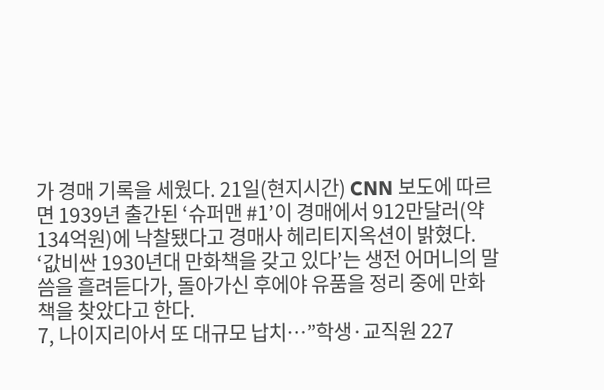가 경매 기록을 세웠다. 21일(현지시간) CNN 보도에 따르면 1939년 출간된 ‘슈퍼맨 #1’이 경매에서 912만달러(약 134억원)에 낙찰됐다고 경매사 헤리티지옥션이 밝혔다. ‘값비싼 1930년대 만화책을 갖고 있다’는 생전 어머니의 말씀을 흘려듣다가, 돌아가신 후에야 유품을 정리 중에 만화책을 찾았다고 한다.
7, 나이지리아서 또 대규모 납치…”학생·교직원 227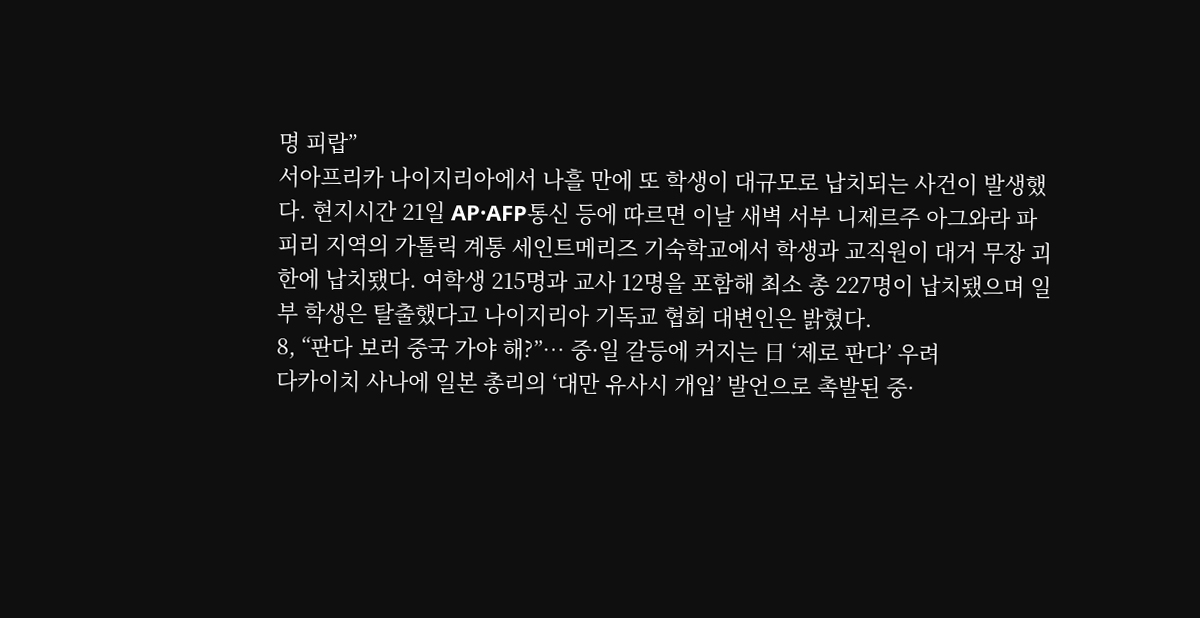명 피랍”
서아프리카 나이지리아에서 나흘 만에 또 학생이 대규모로 납치되는 사건이 발생했다. 현지시간 21일 AP·AFP통신 등에 따르면 이날 새벽 서부 니제르주 아그와라 파피리 지역의 가톨릭 계통 세인트메리즈 기숙학교에서 학생과 교직원이 대거 무장 괴한에 납치됐다. 여학생 215명과 교사 12명을 포함해 최소 총 227명이 납치됐으며 일부 학생은 탈출했다고 나이지리아 기독교 협회 대변인은 밝혔다.
8, “판다 보러 중국 가야 해?”… 중·일 갈등에 커지는 日 ‘제로 판다’ 우려
다카이치 사나에 일본 총리의 ‘대만 유사시 개입’ 발언으로 촉발된 중·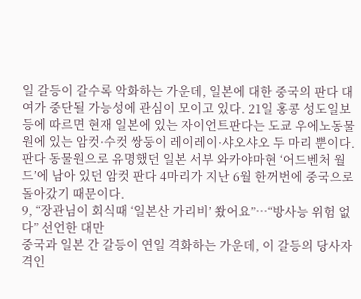일 갈등이 갈수록 악화하는 가운데, 일본에 대한 중국의 판다 대여가 중단될 가능성에 관심이 모이고 있다. 21일 홍콩 성도일보 등에 따르면 현재 일본에 있는 자이언트판다는 도쿄 우에노동물원에 있는 암컷·수컷 쌍둥이 레이레이·샤오샤오 두 마리 뿐이다. 판다 동물원으로 유명했던 일본 서부 와카야마현 ‘어드벤처 월드’에 남아 있던 암컷 판다 4마리가 지난 6월 한꺼번에 중국으로 돌아갔기 때문이다.
9, “장관님이 회식때 ‘일본산 가리비’ 쐈어요”…“방사능 위험 없다” 선언한 대만
중국과 일본 간 갈등이 연일 격화하는 가운데, 이 갈등의 당사자 격인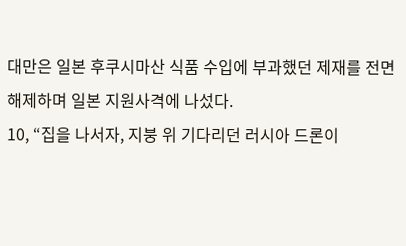대만은 일본 후쿠시마산 식품 수입에 부과했던 제재를 전면 해제하며 일본 지원사격에 나섰다.
10, “집을 나서자, 지붕 위 기다리던 러시아 드론이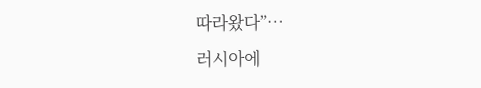따라왔다”…
러시아에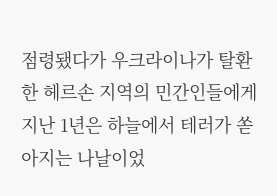점령됐다가 우크라이나가 탈환한 헤르손 지역의 민간인들에게 지난 1년은 하늘에서 테러가 쏟아지는 나날이었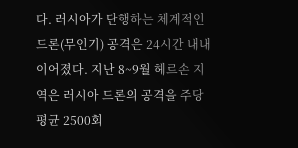다. 러시아가 단행하는 체계적인 드론(무인기) 공격은 24시간 내내 이어졌다. 지난 8~9월 헤르손 지역은 러시아 드론의 공격을 주당 평균 2500회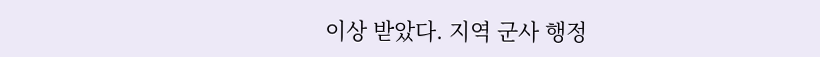이상 받았다. 지역 군사 행정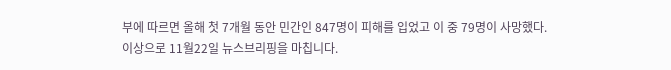부에 따르면 올해 첫 7개월 동안 민간인 847명이 피해를 입었고 이 중 79명이 사망했다.
이상으로 11월22일 뉴스브리핑을 마칩니다.